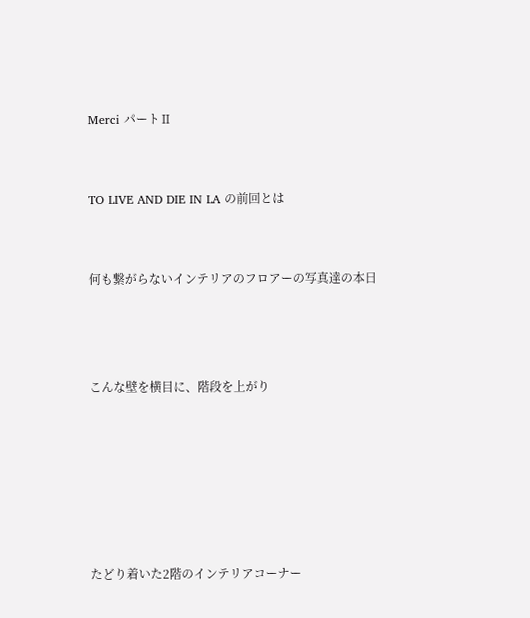Merci パートⅡ


TO LIVE AND DIE IN LA の前回とは


何も繋がらないインテリアのフロアーの写真達の本日



こんな壁を横目に、階段を上がり






たどり着いた2階のインテリアコーナー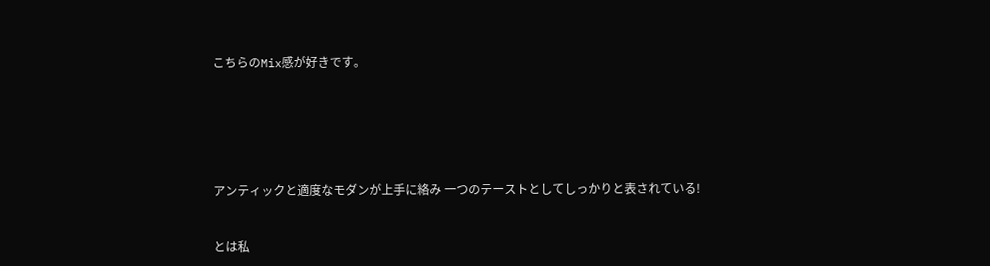こちらのMix感が好きです。






アンティックと適度なモダンが上手に絡み 一つのテーストとしてしっかりと表されている!


とは私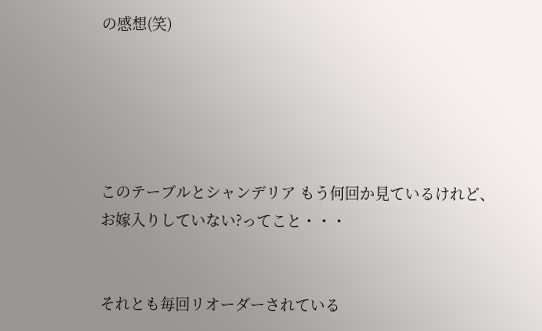の感想(笑)





このテーブルとシャンデリア もう何回か見ているけれど、お嫁入りしていない?ってこと・・・


それとも毎回リオーダーされている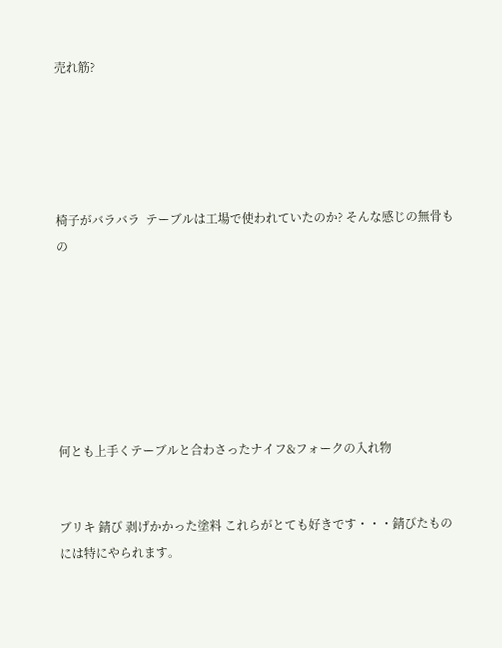売れ筋?





椅子がバラバラ  テーブルは工場で使われていたのか? そんな感じの無骨もの







何とも上手くテーブルと合わさったナイフ&フォークの入れ物


ブリキ 錆び 剥げかかった塗料 これらがとても好きです・・・錆びたものには特にやられます。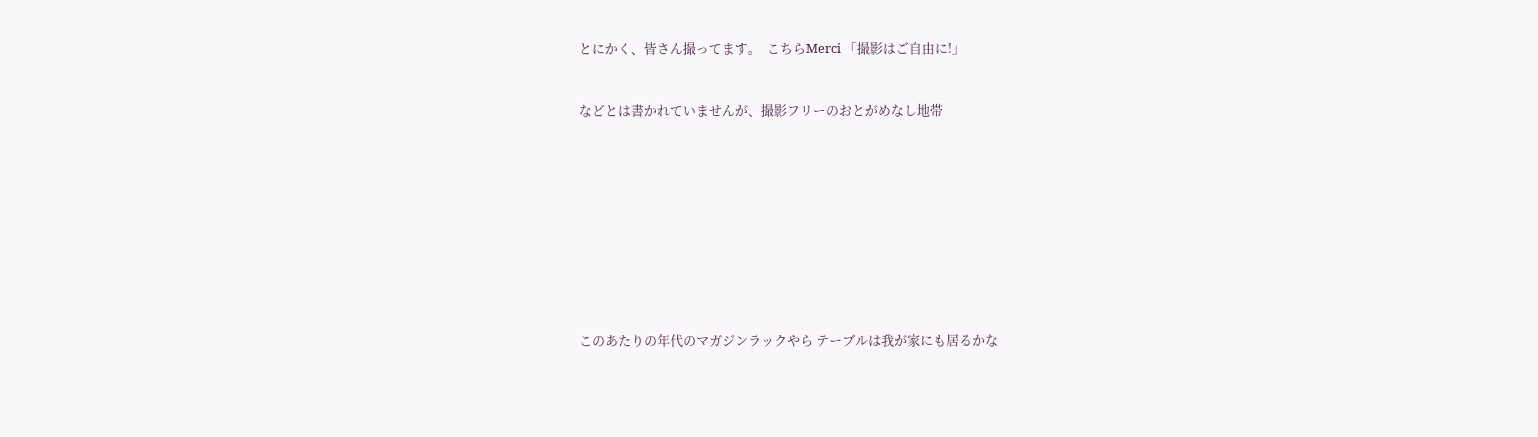とにかく、皆さん撮ってます。  こちらMerci 「撮影はご自由に!」


などとは書かれていませんが、撮影フリーのおとがめなし地帯










このあたりの年代のマガジンラックやら テーブルは我が家にも居るかな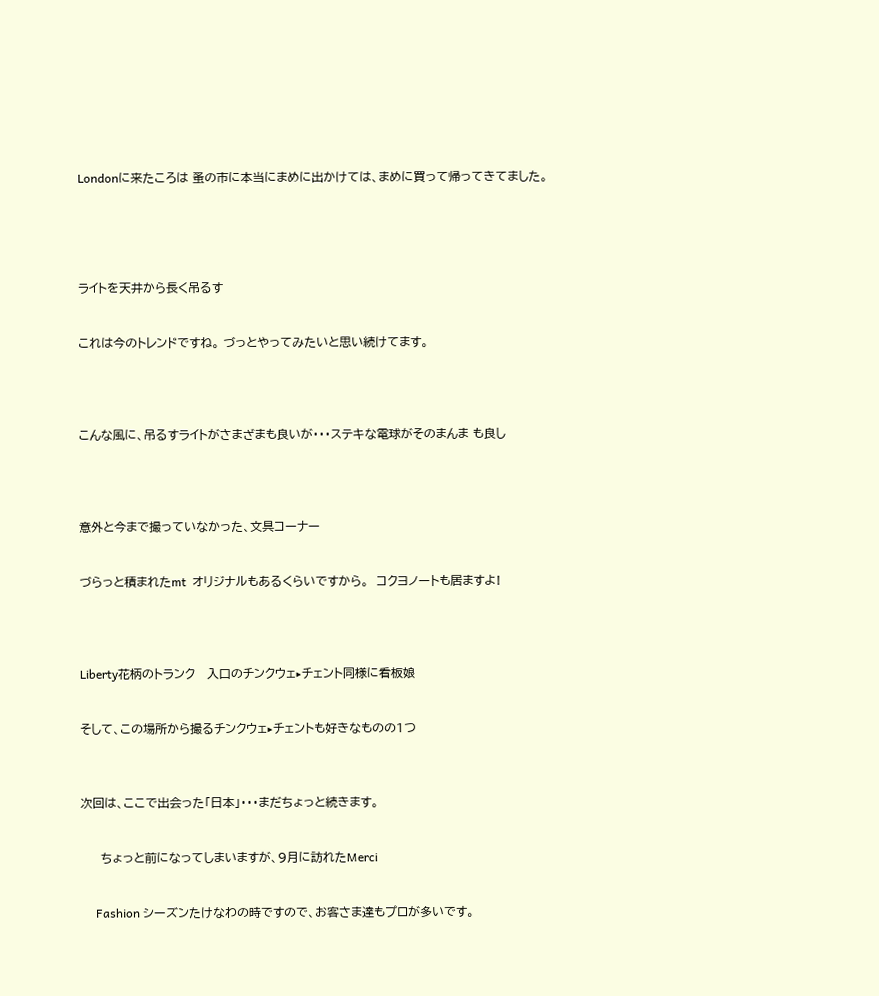Londonに来たころは 蚤の市に本当にまめに出かけては、まめに買って帰ってきてました。





ライトを天井から長く吊るす


これは今のトレンドですね。 づっとやってみたいと思い続けてます。




こんな風に、吊るすライトがさまざまも良いが・・・ステキな電球がそのまんま も良し




意外と今まで撮っていなかった、文具コーナー


づらっと積まれたmt  オリジナルもあるくらいですから。  コクヨノートも居ますよ!




Liberty花柄のトランク   入口のチンクウェ‣チェント同様に看板娘


そして、この場所から撮るチンクウェ‣チェントも好きなものの1つ



次回は、ここで出会った「日本」・・・まだちょっと続きます。


     ちょっと前になってしまいますが、9月に訪れたMerci


     Fashion シーズンたけなわの時ですので、お客さま達もプロが多いです。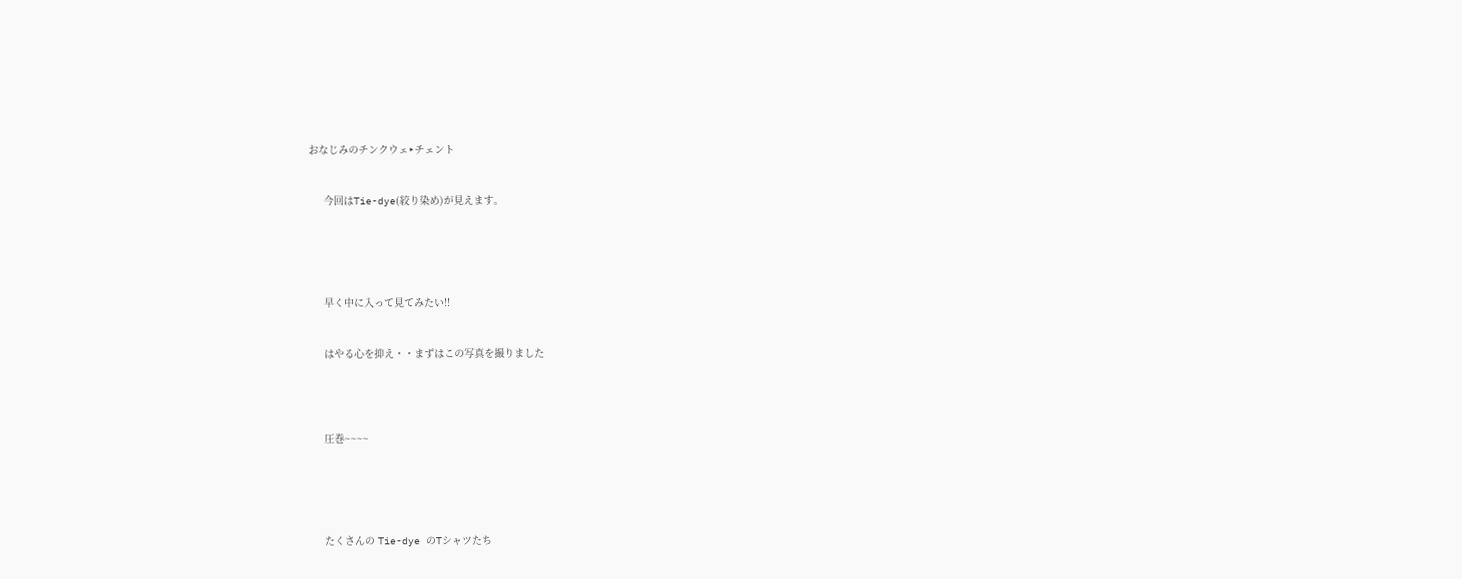おなじみのチンクウェ‣チェント


     今回はTie-dye(絞り染め)が見えます。





     早く中に入って見てみたい!!


     はやる心を抑え・・まずはこの写真を撮りました




     圧巻~~~~





     たくさんの Tie-dye のTシャツたち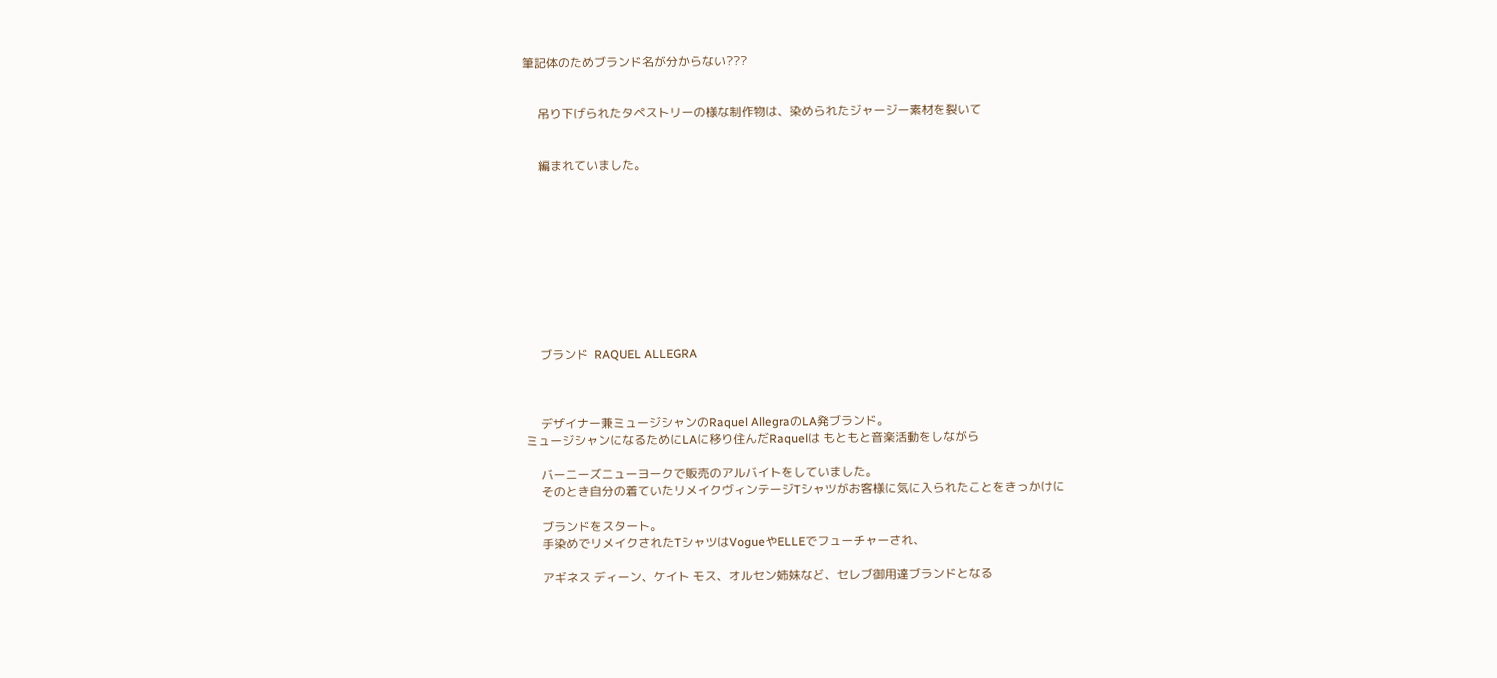筆記体のためブランド名が分からない???


     吊り下げられたタペストリーの様な制作物は、染められたジャージー素材を裂いて


     編まれていました。










     ブランド  RAQUEL ALLEGRA



     デザイナー兼ミュージシャンのRaquel AllegraのLA発ブランド。
ミュージシャンになるためにLAに移り住んだRaquelは もともと音楽活動をしながら

     バーニーズニューヨークで販売のアルバイトをしていました。
     そのとき自分の着ていたリメイクヴィンテージTシャツがお客様に気に入られたことをきっかけに

     ブランドをスタート。
     手染めでリメイクされたTシャツはVogueやELLEでフューチャーされ、

     アギネス ディーン、ケイト モス、オルセン姉妹など、セレブ御用達ブランドとなる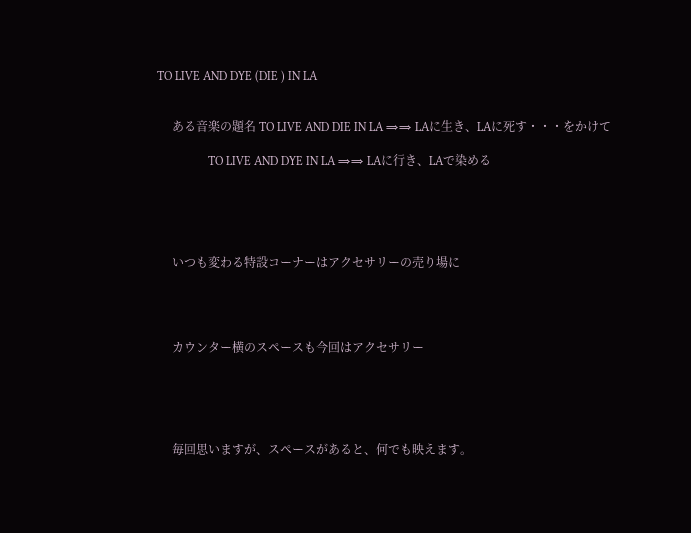TO LIVE AND DYE (DIE ) IN LA


     ある音楽の題名 TO LIVE AND DIE IN LA ⇒⇒ LAに生き、LAに死す・・・をかけて

                 TO LIVE AND DYE IN LA ⇒⇒ LAに行き、LAで染める





     いつも変わる特設コーナーはアクセサリーの売り場に




     カウンター横のスペースも今回はアクセサリー





     毎回思いますが、スペースがあると、何でも映えます。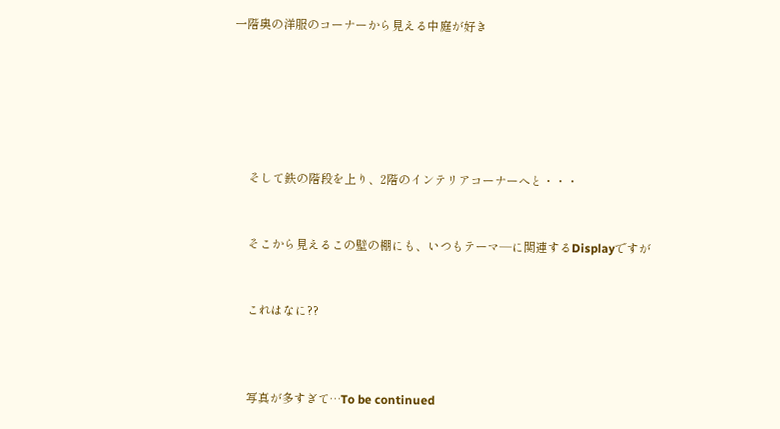一階奥の洋服のコーナーから見える中庭が好き






     そして鉄の階段を上り、2階のインテリアコーナーへと・・・


     そこから見えるこの壁の棚にも、いつもテーマ―に関連するDisplayですが


     これはなに??



     写真が多すぎて…To be continued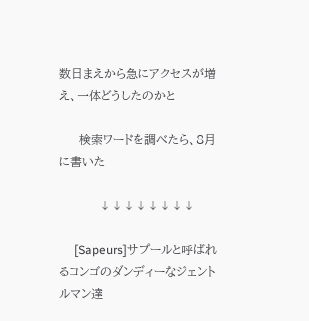数日まえから急にアクセスが増え、一体どうしたのかと

     検索ワードを調べたら、8月に書いた

          ↓↓↓↓↓↓↓↓

     [Sapeurs]サプールと呼ばれるコンゴのダンディーなジェントルマン達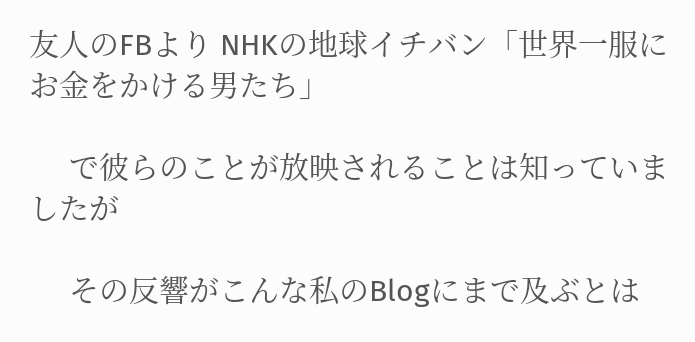友人のFBより NHKの地球イチバン「世界一服にお金をかける男たち」

     で彼らのことが放映されることは知っていましたが

     その反響がこんな私のBlogにまで及ぶとは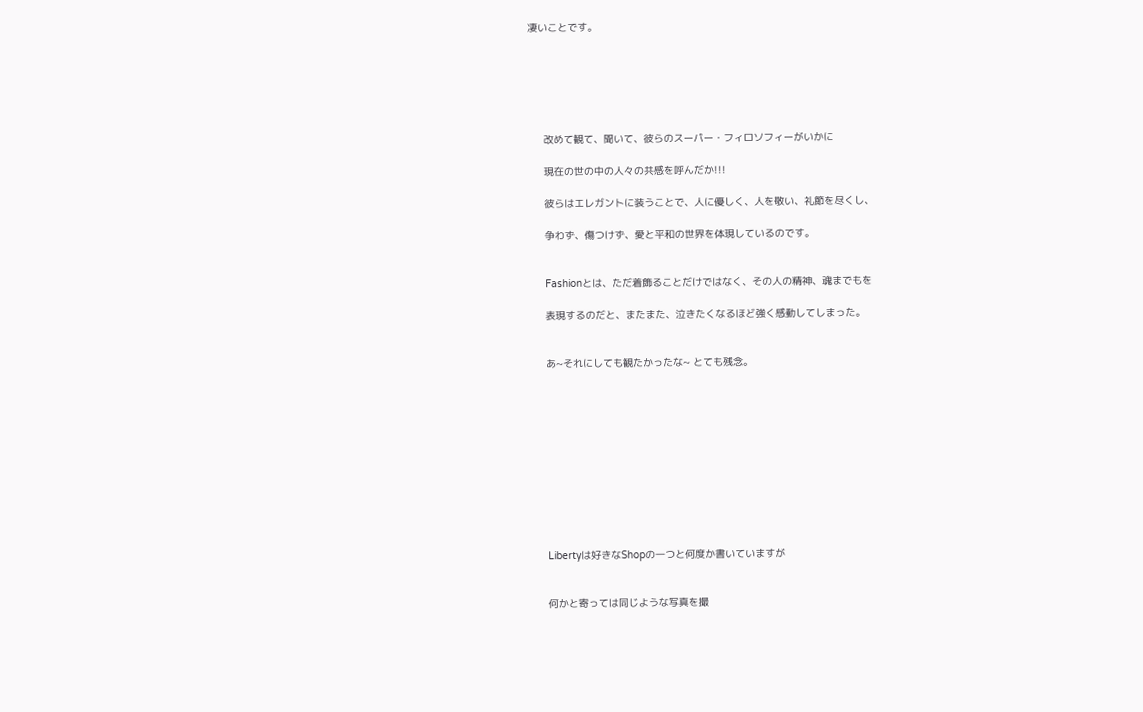凄いことです。






     改めて観て、聞いて、彼らのスーパー・フィロソフィーがいかに

     現在の世の中の人々の共感を呼んだか!!!

     彼らはエレガントに装うことで、人に優しく、人を敬い、礼節を尽くし、

     争わず、傷つけず、愛と平和の世界を体現しているのです。


     Fashionとは、ただ着飾ることだけではなく、その人の精神、魂までもを

     表現するのだと、またまた、泣きたくなるほど強く感動してしまった。


     あ~それにしても観たかったな~ とても残念。











     Libertyは好きなShopの一つと何度か書いていますが


     何かと寄っては同じような写真を撮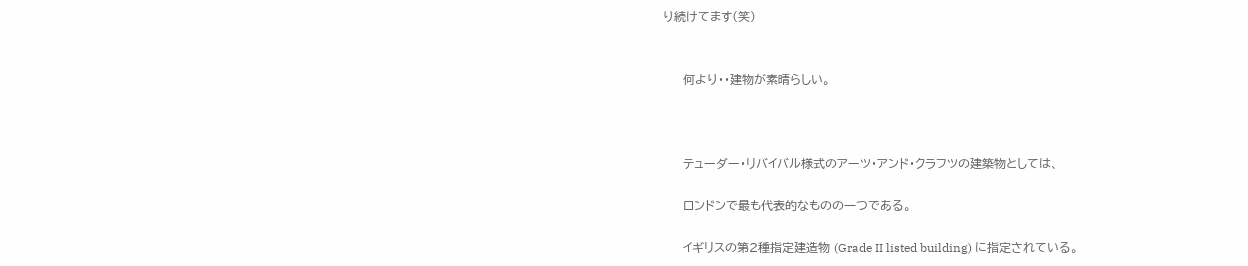り続けてます(笑)


     何より・・建物が素晴らしい。



     テューダー・リバイバル様式のアーツ・アンド・クラフツの建築物としては、

     ロンドンで最も代表的なものの一つである。

     イギリスの第2種指定建造物 (Grade II listed building) に指定されている。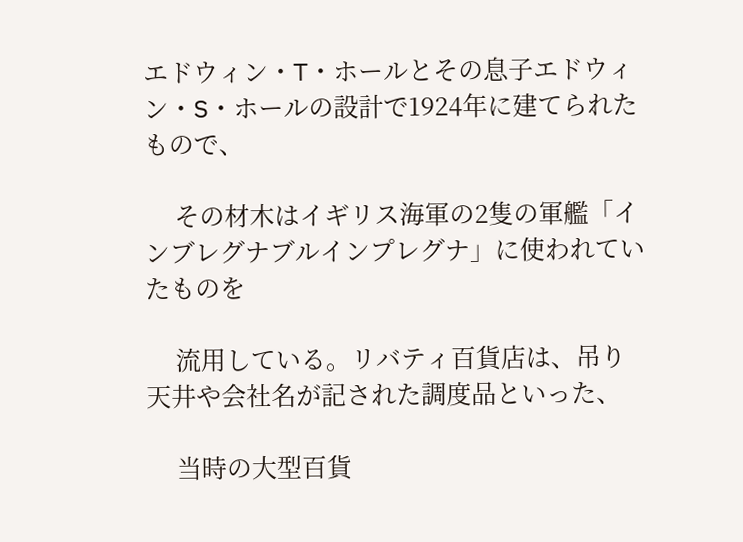エドウィン・T・ホールとその息子エドウィン・S・ホールの設計で1924年に建てられたもので、

     その材木はイギリス海軍の2隻の軍艦「インブレグナブルインプレグナ」に使われていたものを

     流用している。リバティ百貨店は、吊り天井や会社名が記された調度品といった、

     当時の大型百貨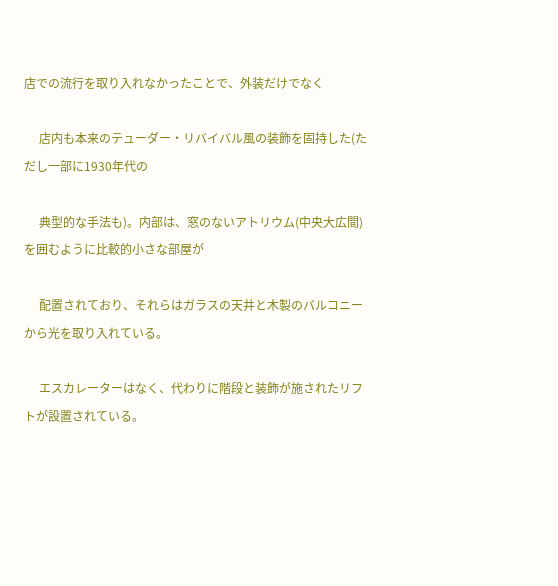店での流行を取り入れなかったことで、外装だけでなく

     店内も本来のテューダー・リバイバル風の装飾を固持した(ただし一部に1930年代の

     典型的な手法も)。内部は、窓のないアトリウム(中央大広間)を囲むように比較的小さな部屋が

     配置されており、それらはガラスの天井と木製のバルコニーから光を取り入れている。

     エスカレーターはなく、代わりに階段と装飾が施されたリフトが設置されている。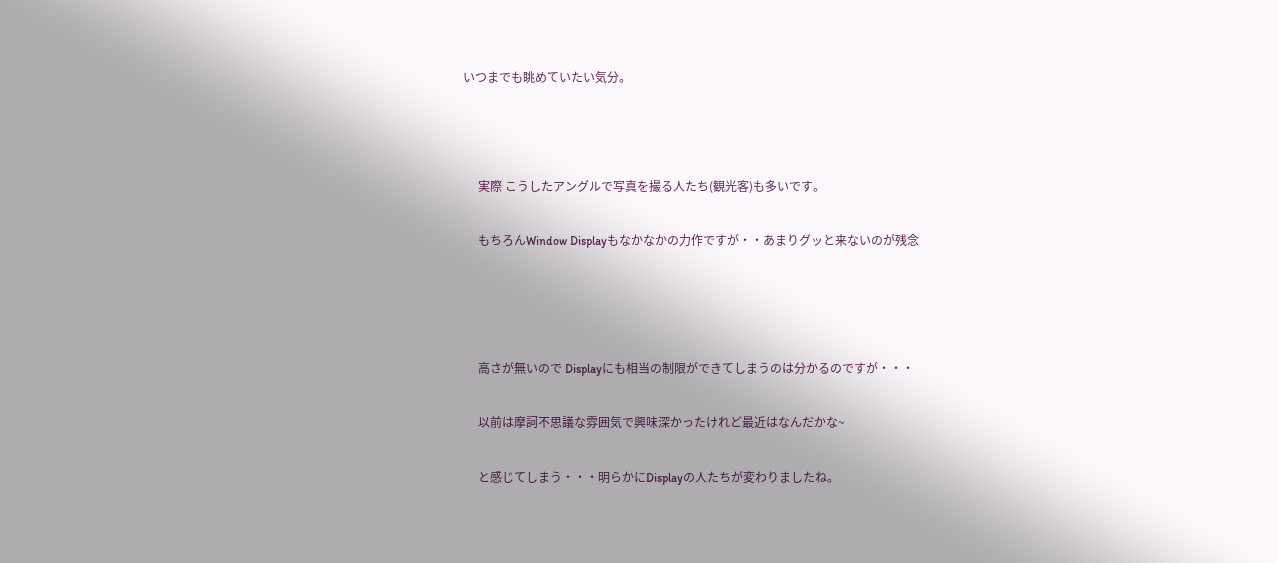いつまでも眺めていたい気分。





     実際 こうしたアングルで写真を撮る人たち(観光客)も多いです。


     もちろんWindow Displayもなかなかの力作ですが・・あまりグッと来ないのが残念






     高さが無いので Displayにも相当の制限ができてしまうのは分かるのですが・・・


     以前は摩訶不思議な雰囲気で興味深かったけれど最近はなんだかな~


     と感じてしまう・・・明らかにDisplayの人たちが変わりましたね。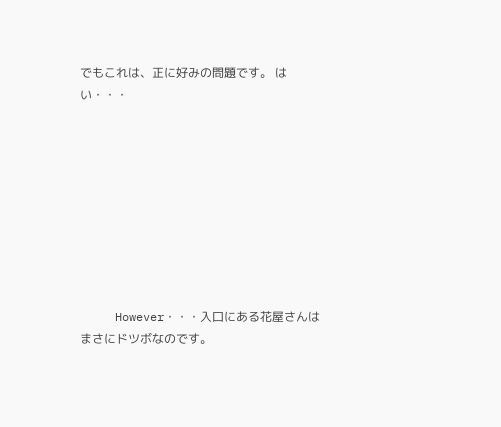でもこれは、正に好みの問題です。 はい・・・









     However・・・入口にある花屋さんはまさにドツボなのです。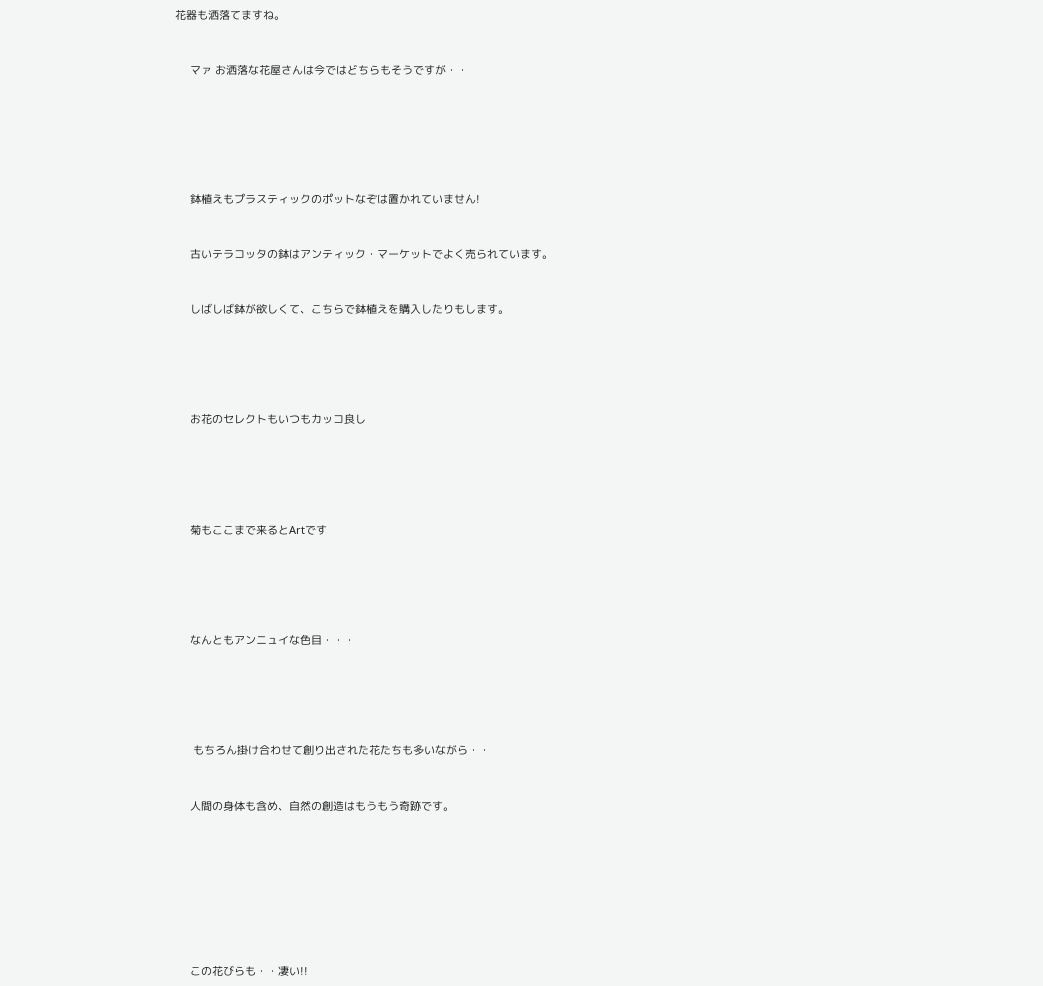花器も洒落てますね。


     マァ お洒落な花屋さんは今ではどちらもそうですが・・






     鉢植えもプラスティックのポットなぞは置かれていません!


     古いテラコッタの鉢はアンティック・マーケットでよく売られています。


     しばしば鉢が欲しくて、こちらで鉢植えを購入したりもします。





     お花のセレクトもいつもカッコ良し





     菊もここまで来るとArtです





     なんともアンニュイな色目・・・





      もちろん掛け合わせて創り出された花たちも多いながら・・


     人間の身体も含め、自然の創造はもうもう奇跡です。








     この花びらも・・凄い!!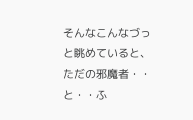そんなこんなづっと眺めていると、ただの邪魔者・・と・・ふ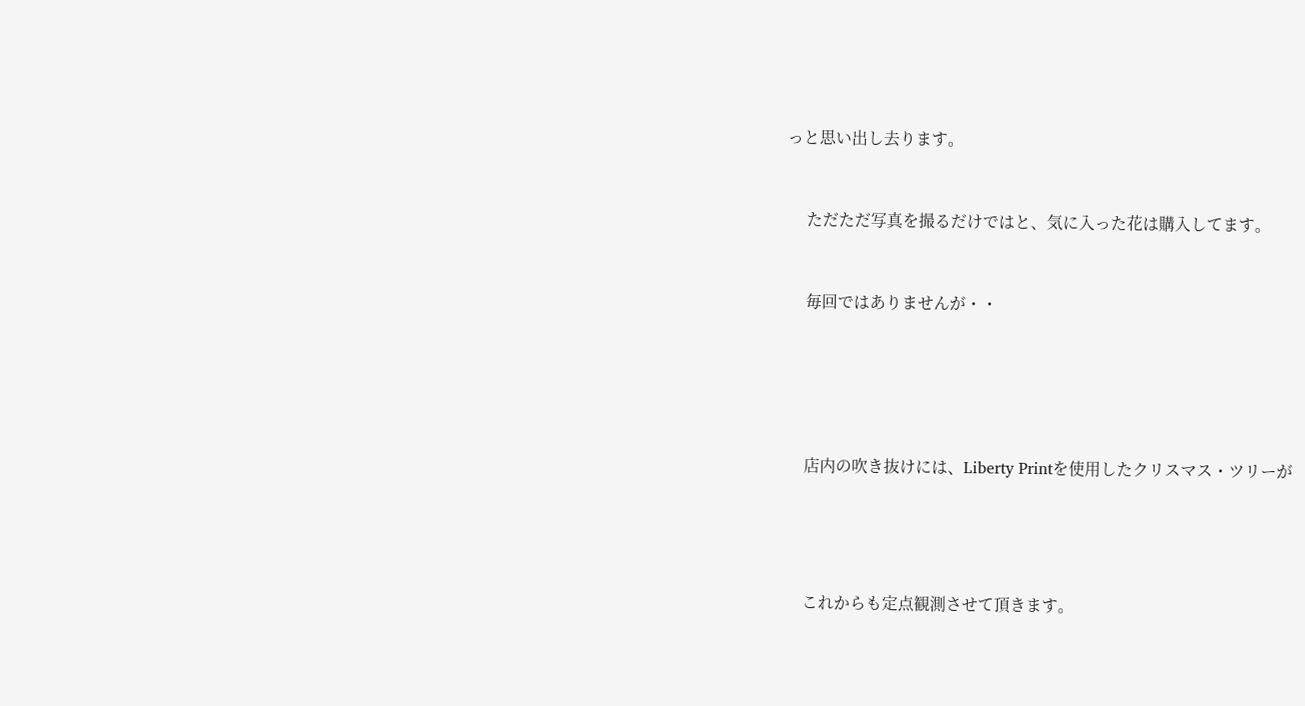っと思い出し去ります。


     ただただ写真を撮るだけではと、気に入った花は購入してます。


     毎回ではありませんが・・





     店内の吹き抜けには、Liberty Printを使用したクリスマス・ツリーが




     これからも定点観測させて頂きます。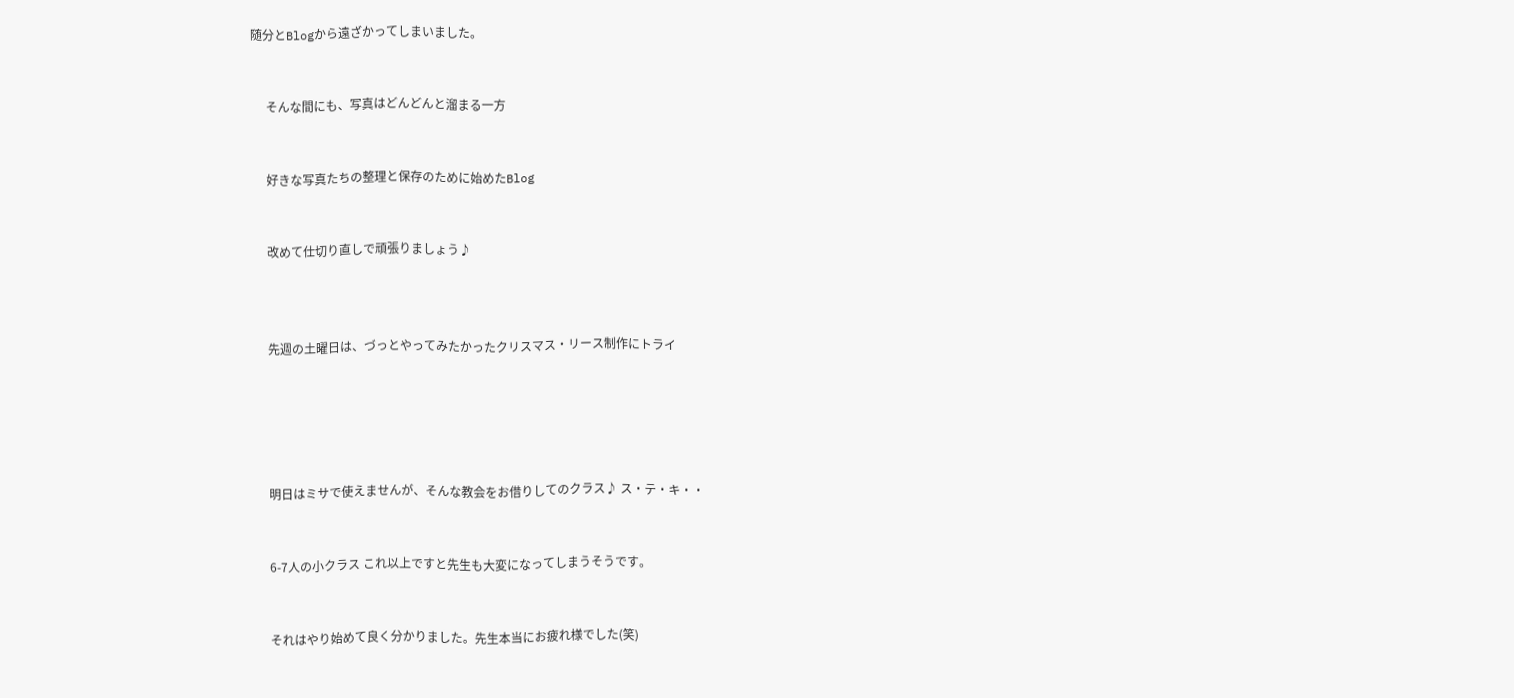随分とBlogから遠ざかってしまいました。


     そんな間にも、写真はどんどんと溜まる一方


     好きな写真たちの整理と保存のために始めたBlog


     改めて仕切り直しで頑張りましょう♪



     先週の土曜日は、づっとやってみたかったクリスマス・リース制作にトライ





     明日はミサで使えませんが、そんな教会をお借りしてのクラス♪ ス・テ・キ・・


     6-7人の小クラス これ以上ですと先生も大変になってしまうそうです。


     それはやり始めて良く分かりました。先生本当にお疲れ様でした(笑)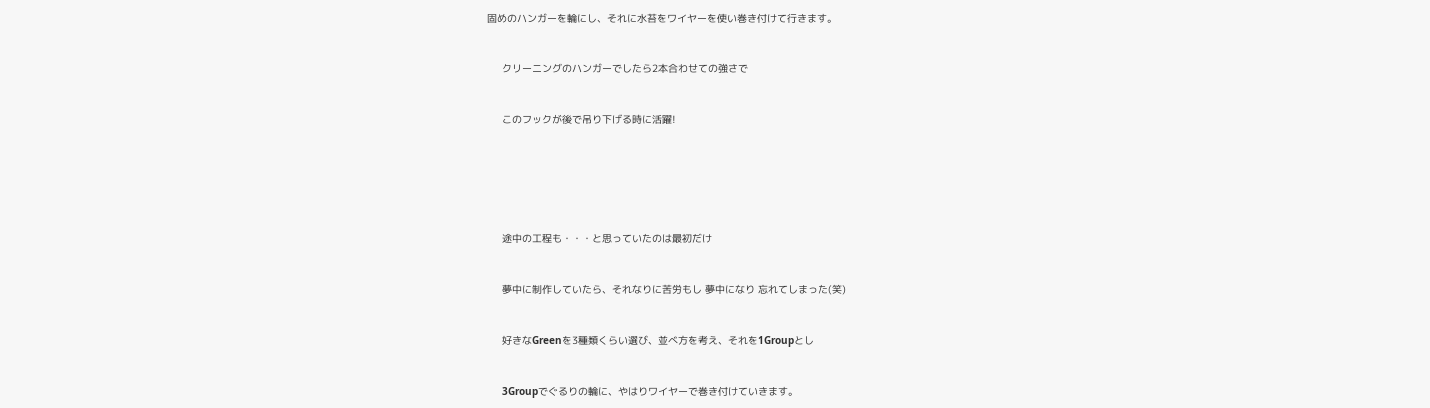固めのハンガーを輪にし、それに水苔をワイヤーを使い巻き付けて行きます。


     クリーニングのハンガーでしたら2本合わせての強さで


     このフックが後で吊り下げる時に活躍!






     途中の工程も・・・と思っていたのは最初だけ


     夢中に制作していたら、それなりに苦労もし 夢中になり 忘れてしまった(笑)


     好きなGreenを3種類くらい選び、並べ方を考え、それを1Groupとし


     3Groupでぐるりの輪に、やはりワイヤーで巻き付けていきます。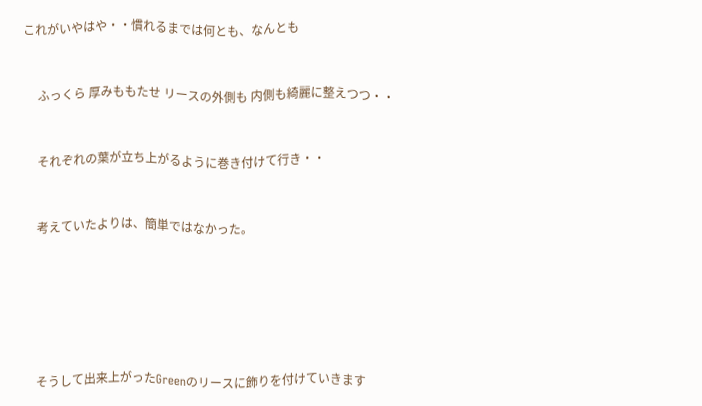これがいやはや・・慣れるまでは何とも、なんとも


     ふっくら 厚みももたせ リースの外側も 内側も綺麗に整えつつ・・


     それぞれの葉が立ち上がるように巻き付けて行き・・


     考えていたよりは、簡単ではなかった。






     そうして出来上がったGreenのリースに飾りを付けていきます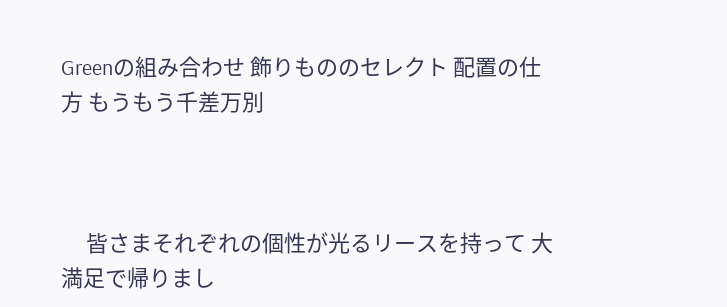Greenの組み合わせ 飾りもののセレクト 配置の仕方 もうもう千差万別



     皆さまそれぞれの個性が光るリースを持って 大満足で帰りまし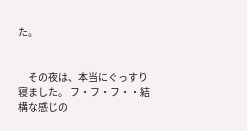た。


     その夜は、本当にぐっすり寝ました。 フ・フ・フ・・結構な感じの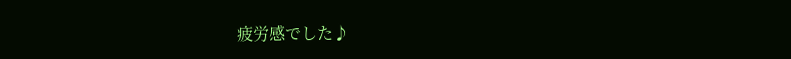疲労感でした♪